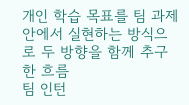개인 학습 목표를 팀 과제 안에서 실현하는 방식으로 두 방향을 함께 추구한 흐름
팀 인턴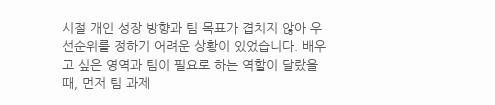시절 개인 성장 방향과 팀 목표가 겹치지 않아 우선순위를 정하기 어려운 상황이 있었습니다. 배우고 싶은 영역과 팀이 필요로 하는 역할이 달랐을 때, 먼저 팀 과제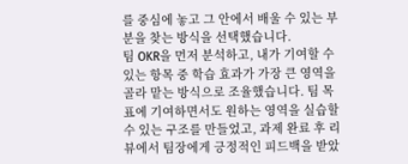를 중심에 놓고 그 안에서 배울 수 있는 부분을 찾는 방식을 선택했습니다.
팀 OKR을 먼저 분석하고, 내가 기여할 수 있는 항목 중 학습 효과가 가장 큰 영역을 골라 맡는 방식으로 조율했습니다. 팀 목표에 기여하면서도 원하는 영역을 실습할 수 있는 구조를 만들었고, 과제 완료 후 리뷰에서 팀장에게 긍정적인 피드백을 받았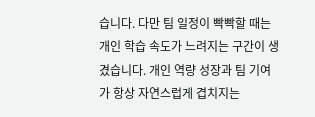습니다. 다만 팀 일정이 빡빡할 때는 개인 학습 속도가 느려지는 구간이 생겼습니다. 개인 역량 성장과 팀 기여가 항상 자연스럽게 겹치지는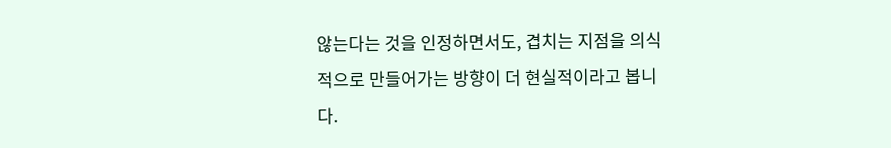않는다는 것을 인정하면서도, 겹치는 지점을 의식적으로 만들어가는 방향이 더 현실적이라고 봅니다.